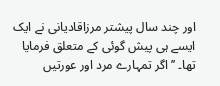اور چند سال پیشتر مرزاقادیانی نے ایک ایسے ہی پیش گوئی کے متعلق فرمایا تھا۔ ’’اگر تمہارے مرد اور عورتیں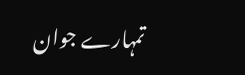تمہارے جوان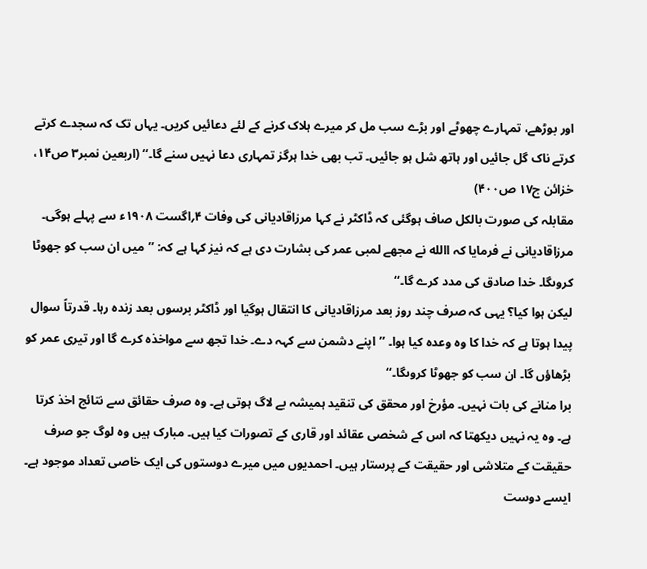اور بوڑھے، تمہارے چھوٹے اور بڑے سب مل کر میرے ہلاک کرنے کے لئے دعائیں کریں۔ یہاں تک کہ سجدے کرتے کرتے ناک گل جائیں اور ہاتھ شل ہو جائیں۔ تب بھی خدا ہرگز تمہاری دعا نہیں سنے گا۔‘‘ (اربعین نمبر۳ ص۱۴، خزائن ج۱۷ ص۴۰۰)
مقابلہ کی صورت بالکل صاف ہوگئی کہ ڈاکٹر نے کہا مرزاقادیانی کی وفات ۴؍اگست ۱۹۰۸ء سے پہلے ہوگی۔ مرزاقادیانی نے فرمایا کہ االله نے مجھے لمبی عمر کی بشارت دی ہے کہ نیز کہا ہے کہ: ’’میں ان سب کو جھوٹا کروںگا۔ خدا صادق کی مدد کرے گا۔‘‘
لیکن ہوا کیا؟ یہی کہ صرف چند روز بعد مرزاقادیانی کا انتقال ہوگیا اور ڈاکٹر برسوں بعد زندہ رہا۔ قدرتاً سوال پیدا ہوتا ہے کہ خدا کا وہ وعدہ کیا ہوا۔ ’’اپنے دشمن سے کہہ دے۔ خدا تجھ سے مواخذہ کرے گا اور تیری عمر کو بڑھاؤں گا۔ ان سب کو جھوٹا کروںگا۔‘‘
برا منانے کی بات نہیں۔ مؤرخ اور محقق کی تنقید ہمیشہ بے لاگ ہوتی ہے۔ وہ صرف حقائق سے نتائج اخذ کرتا ہے۔ وہ یہ نہیں دیکھتا کہ اس کے شخصی عقائد اور قاری کے تصورات کیا ہیں۔ مبارک ہیں وہ لوگ جو صرف حقیقت کے متلاشی اور حقیقت کے پرستار ہیں۔ احمدیوں میں میرے دوستوں کی ایک خاصی تعداد موجود ہے۔ ایسے دوست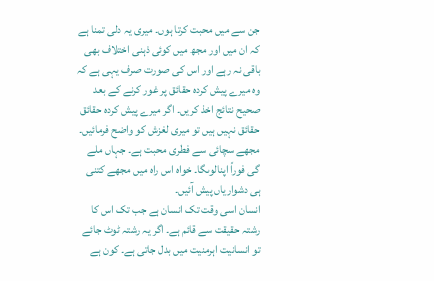جن سے میں محبت کرتا ہوں۔ میری یہ دلی تمنا ہے کہ ان میں اور مجھ میں کوئی ذہنی اختلاف بھی باقی نہ رہے اور اس کی صورت صرف یہی ہے کہ وہ میرے پیش کردہ حقائق پر غور کرنے کے بعد صحیح نتائج اخذ کریں۔ اگر میرے پیش کردہ حقائق حقائق نہیں ہیں تو میری لغزش کو واضح فرمائیں۔ مجھے سچائی سے فطری محبت ہے۔ جہاں ملے گی فوراً اپنالوںگا۔ خواہ اس راہ میں مجھے کتنی ہی دشواریاں پیش آئیں۔
انسان اسی وقت تک انسان ہے جب تک اس کا رشتہ حقیقت سے قائم ہے۔ اگر یہ رشتہ ٹوٹ جائے تو انسانیت اہرمنیت میں بدل جاتی ہے۔ کون ہے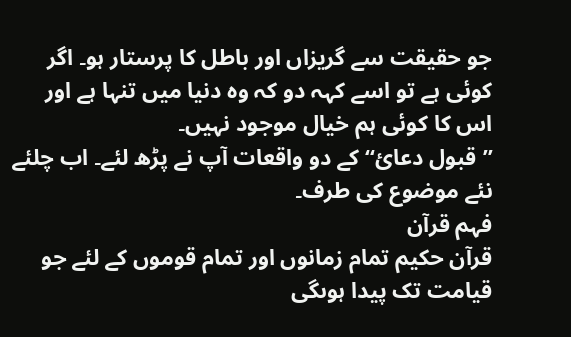جو حقیقت سے گریزاں اور باطل کا پرستار ہو۔ اگر کوئی ہے تو اسے کہہ دو کہ وہ دنیا میں تنہا ہے اور اس کا کوئی ہم خیال موجود نہیں۔
’’قبول دعائ‘‘ کے دو واقعات آپ نے پڑھ لئے۔ اب چلئے نئے موضوع کی طرف۔
فہم قرآن
قرآن حکیم تمام زمانوں اور تمام قوموں کے لئے جو قیامت تک پیدا ہوںگی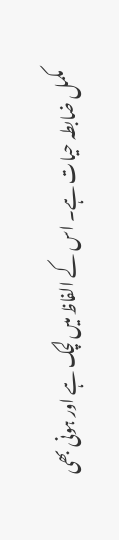مکمل ضابطہ حیات ہے۔ اس کے الفاظ میں لچک ہے اور ہونی بھی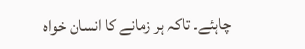چاہئے۔ تاکہ ہر زمانے کا انسان خواہ